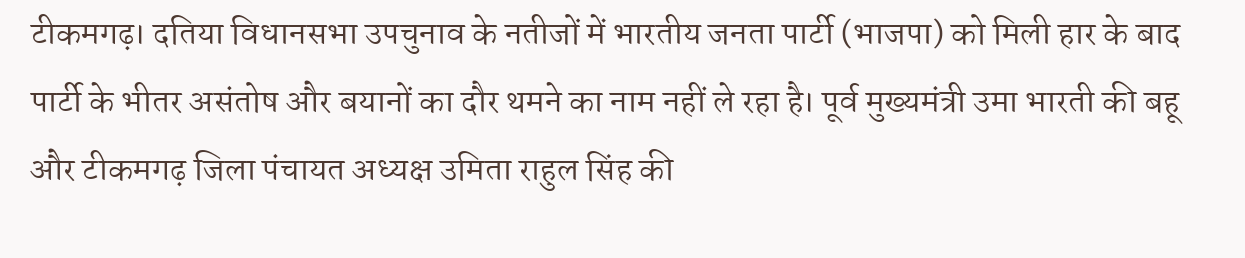टीकमगढ़। दतिया विधानसभा उपचुनाव के नतीजों में भारतीय जनता पार्टी (भाजपा) को मिली हार के बाद पार्टी के भीतर असंतोष और बयानों का दौर थमने का नाम नहीं ले रहा है। पूर्व मुख्यमंत्री उमा भारती की बहू और टीकमगढ़ जिला पंचायत अध्यक्ष उमिता राहुल सिंह की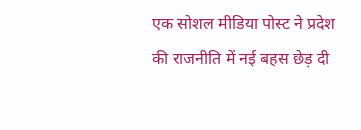एक सोशल मीडिया पोस्ट ने प्रदेश की राजनीति में नई बहस छेड़ दी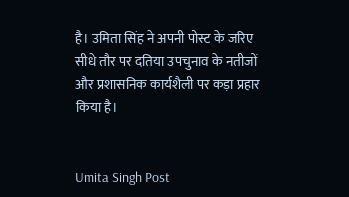है। उमिता सिंह ने अपनी पोस्ट के जरिए सीधे तौर पर दतिया उपचुनाव के नतीजों और प्रशासनिक कार्यशैली पर कड़ा प्रहार किया है।


Umita Singh Post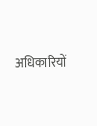अधिकारियों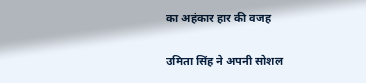का अहंकार हार की वजह

उमिता सिंह ने अपनी सोशल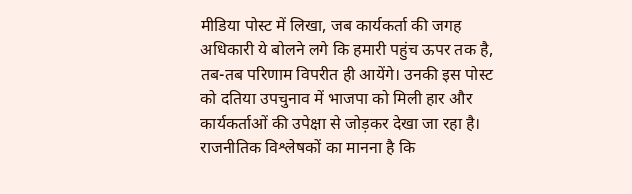मीडिया पोस्ट में लिखा, जब कार्यकर्ता की जगह अधिकारी ये बोलने लगे कि हमारी पहुंच ऊपर तक है, तब-तब परिणाम विपरीत ही आयेंगे। उनकी इस पोस्ट को दतिया उपचुनाव में भाजपा को मिली हार और कार्यकर्ताओं की उपेक्षा से जोड़कर देखा जा रहा है। राजनीतिक विश्लेषकों का मानना है कि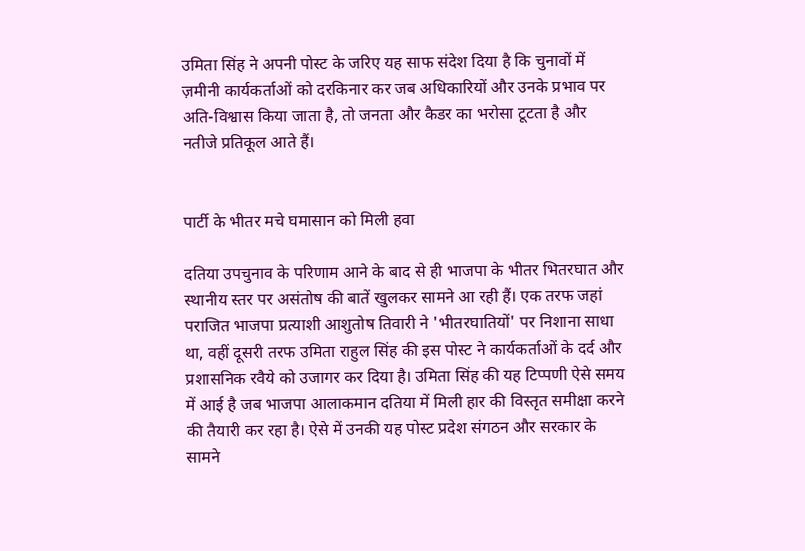उमिता सिंह ने अपनी पोस्ट के जरिए यह साफ संदेश दिया है कि चुनावों में ज़मीनी कार्यकर्ताओं को दरकिनार कर जब अधिकारियों और उनके प्रभाव पर अति-विश्वास किया जाता है, तो जनता और कैडर का भरोसा टूटता है और नतीजे प्रतिकूल आते हैं।


पार्टी के भीतर मचे घमासान को मिली हवा

दतिया उपचुनाव के परिणाम आने के बाद से ही भाजपा के भीतर भितरघात और स्थानीय स्तर पर असंतोष की बातें खुलकर सामने आ रही हैं। एक तरफ जहां पराजित भाजपा प्रत्याशी आशुतोष तिवारी ने 'भीतरघातियों' पर निशाना साधा था, वहीं दूसरी तरफ उमिता राहुल सिंह की इस पोस्ट ने कार्यकर्ताओं के दर्द और प्रशासनिक रवैये को उजागर कर दिया है। उमिता सिंह की यह टिप्पणी ऐसे समय में आई है जब भाजपा आलाकमान दतिया में मिली हार की विस्तृत समीक्षा करने की तैयारी कर रहा है। ऐसे में उनकी यह पोस्ट प्रदेश संगठन और सरकार के सामने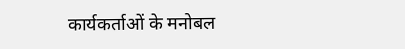कार्यकर्ताओं के मनोबल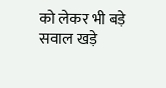को लेकर भी बड़े सवाल खड़े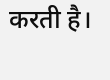करती है।